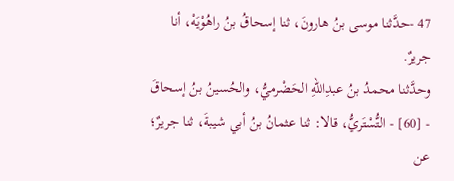47 -حدَّثنا موسى بنُ هارونَ، ثنا إسحاقُ بنُ راهُوْيَهْ، أنا جريرٌ.
وحدَّثنا محمدُ بنُ عبدِاللهِ الحَضْرميُّ، والحُسينُ بنُ إسحاقَ - [60] - التُّسْتَريُّ، قالا: ثنا عثمانُ بنُ أبي شيبةَ، ثنا جريرٌ؛ عن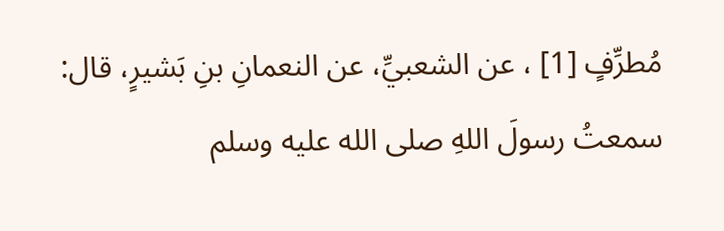مُطرِّفٍ [1] ، عن الشعبيِّ، عن النعمانِ بنِ بَشيرٍ، قال: سمعتُ رسولَ اللهِ صلى الله عليه وسلم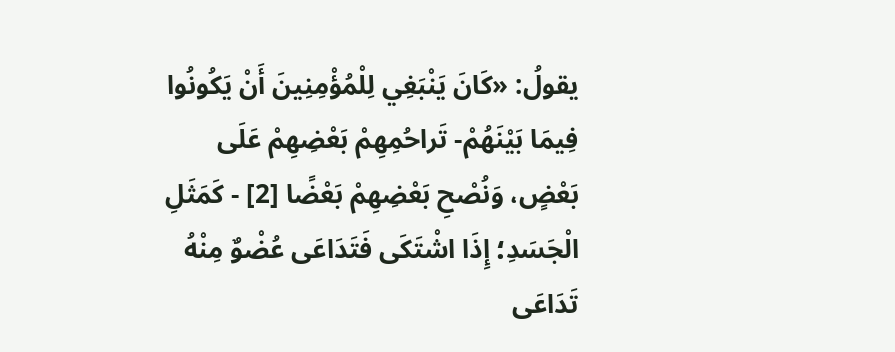يقولُ: «كَانَ يَنْبَغِي لِلْمُؤْمِنِينَ أَنْ يَكُونُوا فِيمَا بَيْنَهُمْ- تَراحُمِهِمْ بَعْضِهِمْ عَلَى بَعْضٍ، وَنُصْحِ بَعْضِهِمْ بَعْضًا [2] - كَمَثَلِ الْجَسَدِ؛ إِذَا اشْتَكَى فَتَدَاعَى عُضْوٌ مِنْهُ تَدَاعَى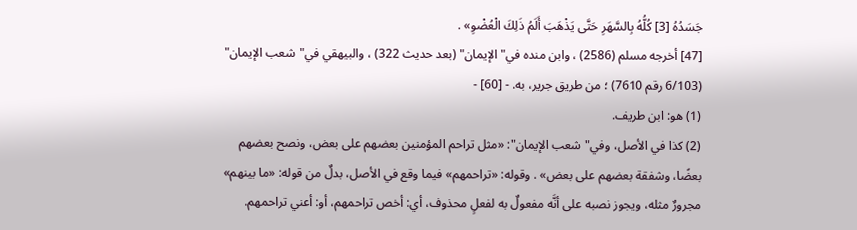جَسَدُهُ [3] كُلُّهُ بِالسَّهَرِ حَتَّى يَذْهَبَ أَلَمُ ذَلِكَ الْعُضْوِ» .
[47] أخرجه مسلم (2586) ، وابن منده في"الإيمان" (بعد حديث 322) ، والبيهقي في"شعب الإيمان" (6/103 رقم 7610) ؛ من طريق جرير، به. - [60] -
(1) هو: ابن طريف.
(2) كذا في الأصل، وفي"شعب الإيمان": «مثل تراحم المؤمنين بعضهم على بعض، ونصح بعضهم بعضًا، وشفقة بعضهم على بعض» . وقوله: «تراحمهم» فيما وقع في الأصل، بدلٌ من قوله: «ما بينهم» مجرورٌ مثله، ويجوز نصبه على أنَّه مفعولٌ به لفعلٍ محذوف، أي: أخص تراحمهم، أو: أعني تراحمهم.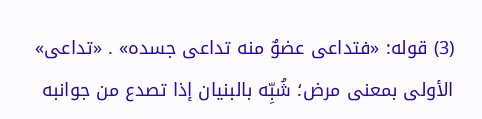(3) قوله: «فتداعى عضوٌ منه تداعى جسده» . «تداعى» الأولى بمعنى مرض؛ شُبِّه بالبنيان إذا تصدع من جوانبه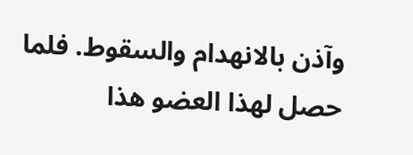وآذن بالانهدام والسقوط. فلما حصل لهذا العضو هذا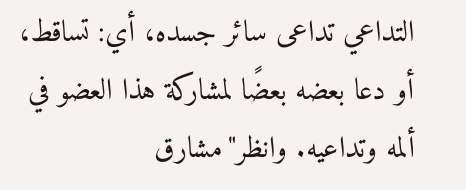التداعي تداعى سائر جسده، أي: تساقط، أو دعا بعضه بعضًا لمشاركة هذا العضو في ألمه وتداعيه. وانظر"مشارق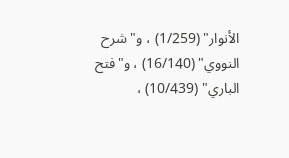الأنوار" (1/259) ، و"شرح النووي" (16/140) ، و"فتح الباري" (10/439) ،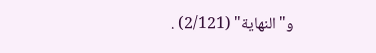و"النهاية" (2/121) .